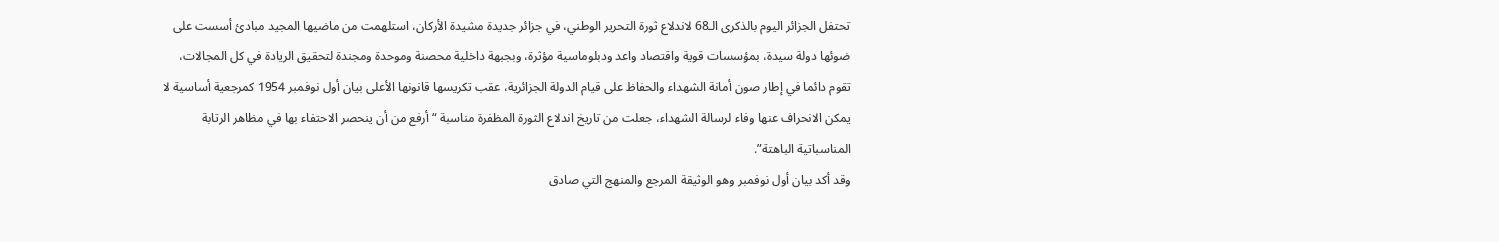تحتفل الجزائر اليوم بالذكرى الـ68 لاندلاع ثورة التحرير الوطني، في جزائر جديدة مشيدة الأركان، استلهمت من ماضيها المجيد مبادئ أسست على ضوئها دولة سيدة، بمؤسسات قوية واقتصاد واعد ودبلوماسية مؤثرة، وبجبهة داخلية محصنة وموحدة ومجندة لتحقيق الريادة في كل المجالات، تقوم دائما في إطار صون أمانة الشهداء والحفاظ على قيام الدولة الجزائرية، عقب تكريسها قانونها الأعلى بيان أول نوفمبر 1954 كمرجعية أساسية لا يمكن الانحراف عنها وفاء لرسالة الشهداء، جعلت من تاريخ اندلاع الثورة المظفرة مناسبة “أرفع من أن ينحصر الاحتفاء بها في مظاهر الرتابة المناسباتية الباهتة”.
وقد أكد بيان أول نوفمبر وهو الوثيقة المرجع والمنهج التي صادق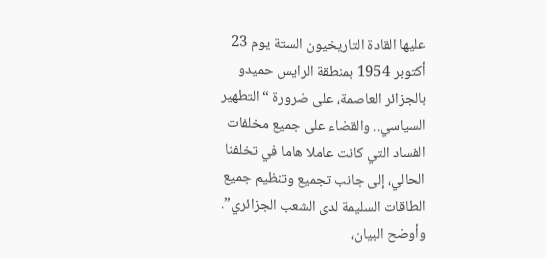عليها القادة التاريخيون الستة يوم 23 أكتوبر 1954 بمنطقة الرايس حميدو بالجزائر العاصمة، على ضرورة “التطهير السياسي.. والقضاء على جميع مخلفات الفساد التي كانت عاملا هاما في تخلفنا الحالي، إلى جانب تجميع وتنظيم جميع الطاقات السليمة لدى الشعب الجزائري”. وأوضح البيان،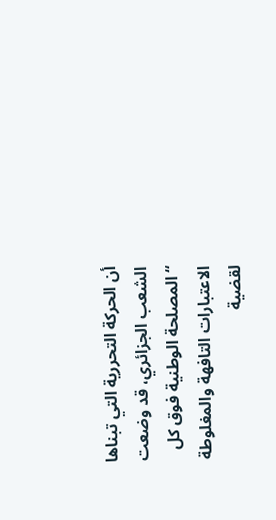أن الحركة التحررية التي تبناها الشعب الجزائري، قد وضعت “المصلحة الوطنية فوق كل الاعتبارات التافهة والمغلوطة لقضية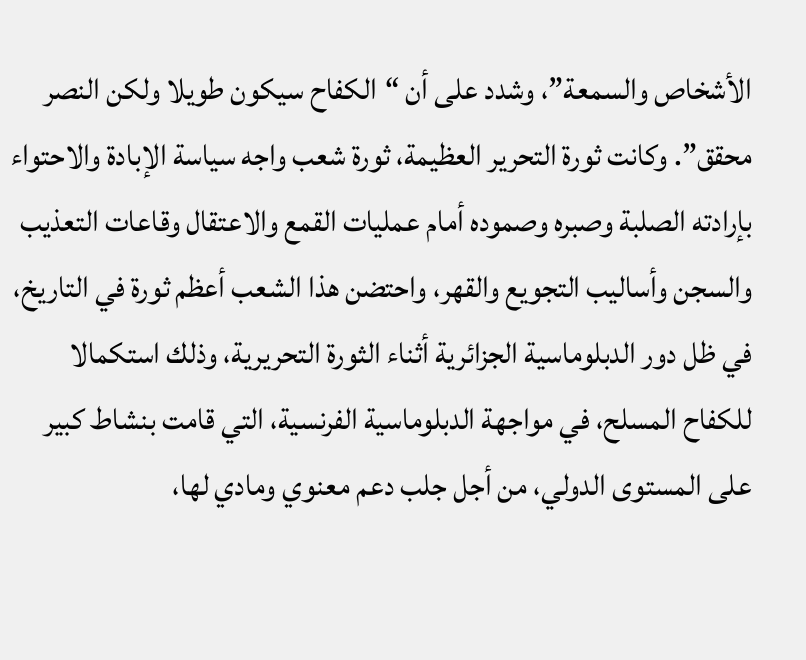الأشخاص والسمعة”، وشدد على أن “الكفاح سيكون طويلا ولكن النصر محقق”. وكانت ثورة التحرير العظيمة، ثورة شعب واجه سياسة الإبادة والاحتواء بإرادته الصلبة وصبره وصموده أمام عمليات القمع والاعتقال وقاعات التعذيب والسجن وأساليب التجويع والقهر، واحتضن هذا الشعب أعظم ثورة في التاريخ، في ظل دور الدبلوماسية الجزائرية أثناء الثورة التحريرية، وذلك استكمالا للكفاح المسلح، في مواجهة الدبلوماسية الفرنسية، التي قامت بنشاط كبير على المستوى الدولي، من أجل جلب دعم معنوي ومادي لها،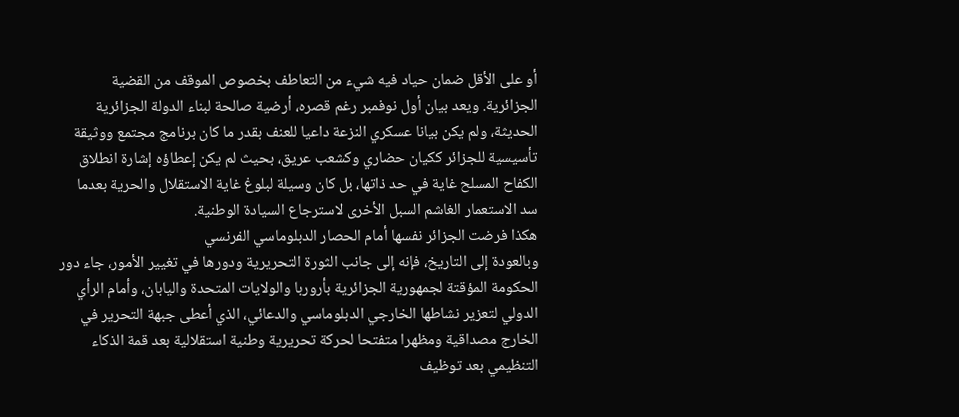أو على الأقل ضمان حياد فيه شيء من التعاطف بخصوص الموقف من القضية الجزائرية. ويعد بيان أول نوفمبر رغم قصره، أرضية صالحة لبناء الدولة الجزائرية الحديثة، ولم يكن بيانا عسكري النزعة داعيا للعنف بقدر ما كان برنامج مجتمع ووثيقة تأسيسية للجزائر ككيان حضاري وكشعب عريق، بحيث لم يكن إعطاؤه إشارة انطلاق الكفاح المسلح غاية في حد ذاتها، بل كان وسيلة لبلوغ غاية الاستقلال والحرية بعدما سد الاستعمار الغاشم السبل الأخرى لاسترجاع السيادة الوطنية.
هكذا فرضت الجزائر نفسها أمام الحصار الدبلوماسي الفرنسي
وبالعودة إلى التاريخ، فإنه إلى جانب الثورة التحريرية ودورها في تغيير الأمور، جاء دور الحكومة المؤقتة لجمهورية الجزائرية بأروربا والولايات المتحدة واليابان، وأمام الرأي الدولي لتعزير نشاطها الخارجي الدبلوماسي والدعائي، الذي أعطى جبهة التحرير في الخارج مصداقية ومظهرا متفتحا لحركة تحريرية وطنية استقلالية بعد قمة الذكاء التنظيمي بعد توظيف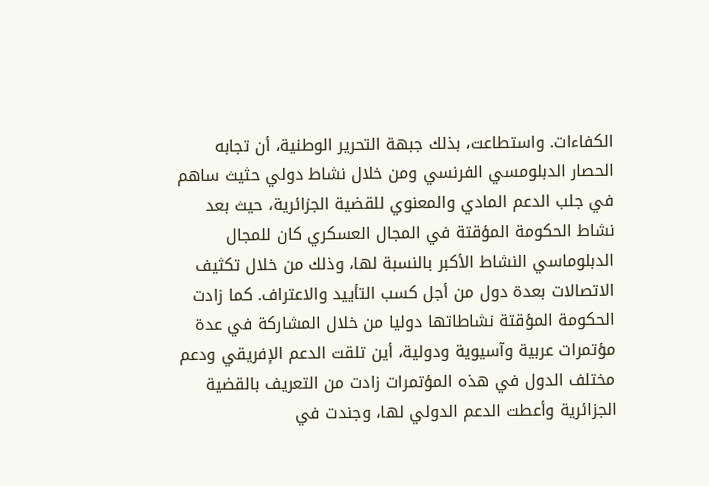الكفاءات. واستطاعت، بذلك جبهة التحرير الوطنية، أن تجابه الحصار الدبلومسي الفرنسي ومن خلال نشاط دولي حثيث ساهم في جلب الدعم المادي والمعنوي للقضية الجزائرية، حيث بعد نشاط الحكومة المؤقتة في المجال العسكري كان للمجال الدبلوماسي النشاط الأكبر بالنسبة لها، وذلك من خلال تكثيف الاتصالات بعدة دول من أجل كسب التأييد والاعتراف. كما زادت الحكومة المؤقتة نشاطاتها دوليا من خلال المشاركة في عدة مؤتمرات عربية وآسيوية ودولية، أين تلقت الدعم الإفريقي ودعم مختلف الدول في هذه المؤتمرات زادت من التعريف بالقضية الجزائرية وأعطت الدعم الدولي لها، وجندت في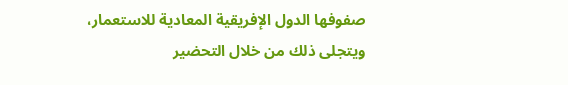صفوفها الدول الإفريقية المعادية للاستعمار، ويتجلى ذلك من خلال التحضير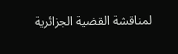لمناقشة القضية الجزائرية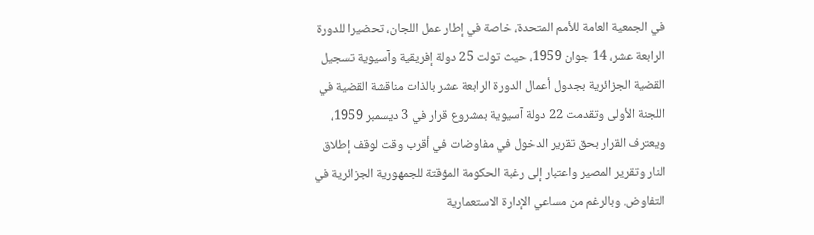في الجمعية العامة للأمم المتحدة، خاصة في إطار عمل اللجان، تحضيرا للدورة الرابعة عشر، 14 جوان 1959، حيث تولت 25 دولة إفريقية وآسيوية تسجيل القضية الجزائرية بجدول أعمال الدورة الرابعة عشر بالذات مناقشة القضية في اللجنة الأولى وتقدمت 22 دولة آسيوية بمشروع قرار في 3 ديسمبر 1959، ويعترف القرار بحق تقرير الدخول في مفاوضات في أقرب وقت لوقف إطلاق النار وتقرير المصير واعتبار إلى رغبة الحكومة المؤقتة للجمهورية الجزائرية في التفاوض. وبالرغم من مساعي الإدارة الاستعمارية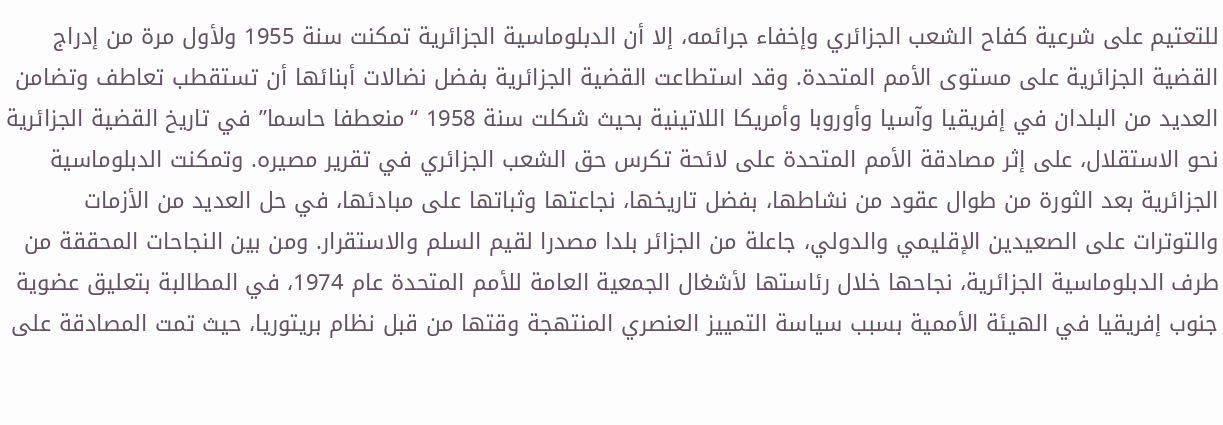للتعتيم على شرعية كفاح الشعب الجزائري وإخفاء جرائمه، إلا أن الدبلوماسية الجزائرية تمكنت سنة 1955 ولأول مرة من إدراج القضية الجزائرية على مستوى الأمم المتحدة. وقد استطاعت القضية الجزائرية بفضل نضالات أبنائها أن تستقطب تعاطف وتضامن العديد من البلدان في إفريقيا وآسيا وأوروبا وأمريكا اللاتينية بحيث شكلت سنة 1958 “منعطفا حاسما” في تاريخ القضية الجزائرية نحو الاستقلال، على إثر مصادقة الأمم المتحدة على لائحة تكرس حق الشعب الجزائري في تقرير مصيره. وتمكنت الدبلوماسية الجزائرية بعد الثورة من طوال عقود من نشاطها، بفضل تاريخها، نجاعتها وثباتها على مبادئها، في حل العديد من الأزمات والتوترات على الصعيدين الإقليمي والدولي، جاعلة من الجزائر بلدا مصدرا لقيم السلم والاستقرار. ومن بين النجاحات المحققة من طرف الدبلوماسية الجزائرية، نجاحها خلال رئاستها لأشغال الجمعية العامة للأمم المتحدة عام 1974، في المطالبة بتعليق عضوية جنوب إفريقيا في الهيئة الأممية بسبب سياسة التمييز العنصري المنتهجة وقتها من قبل نظام بريتوريا، حيث تمت المصادقة على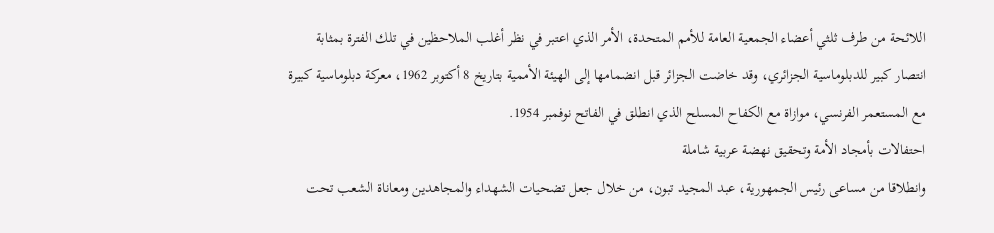اللائحة من طرف ثلثي أعضاء الجمعية العامة للأمم المتحدة، الأمر الذي اعتبر في نظر أغلب الملاحظين في تلك الفترة بمثابة انتصار كبير للدبلوماسية الجزائري، وقد خاضت الجزائر قبل انضمامها إلى الهيئة الأممية بتاريخ 8 أكتوبر 1962، معركة دبلوماسية كبيرة مع المستعمر الفرنسي، موازاة مع الكفاح المسلح الذي انطلق في الفاتح نوفمبر 1954.
احتفالات بأمجاد الأمة وتحقيق نهضة عربية شاملة
وانطلاقا من مساعى رئيس الجمهورية، عبد المجيد تبون، من خلال جعل تضحيات الشهداء والمجاهدين ومعاناة الشعب تحت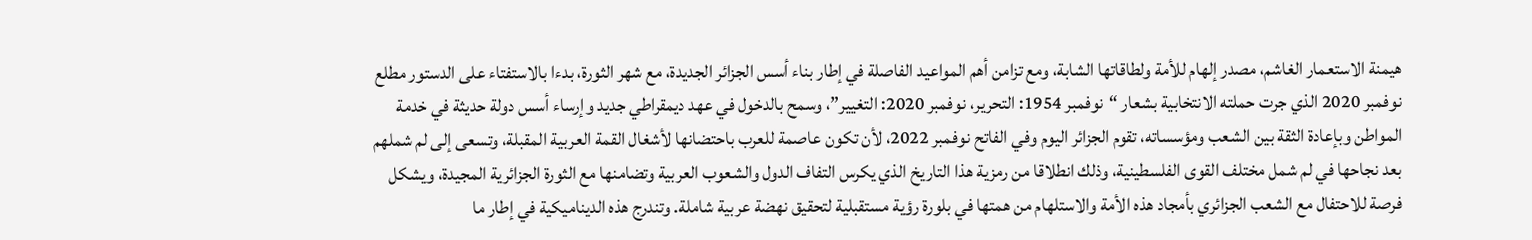هيمنة الاستعمار الغاشم، مصدر إلهام للأمة ولطاقاتها الشابة، ومع تزامن أهم المواعيد الفاصلة في إطار بناء أسس الجزائر الجديدة، مع شهر الثورة، بدءا بالاستفتاء على الدستور مطلع نوفمبر 2020 الذي جرت حملته الانتخابية بشعار “نوفمبر 1954: التحرير، نوفمبر 2020: التغيير”، وسمح بالدخول في عهد ديمقراطي جديد وإرساء أسس دولة حديثة في خدمة المواطن وبإعادة الثقة بين الشعب ومؤسساته، تقوم الجزائر اليوم وفي الفاتح نوفمبر 2022، لأن تكون عاصمة للعرب باحتضانها لأشغال القمة العربية المقبلة، وتسعى إلى لم شملهم بعد نجاحها في لم شمل مختلف القوى الفلسطينية، وذلك انطلاقا من رمزية هذا التاريخ الذي يكرس التفاف الدول والشعوب العربية وتضامنها مع الثورة الجزائرية المجيدة، ويشكل فرصة للاحتفال مع الشعب الجزائري بأمجاد هذه الأمة والاستلهام من همتها في بلورة رؤية مستقبلية لتحقيق نهضة عربية شاملة. وتندرج هذه الديناميكية في إطار ما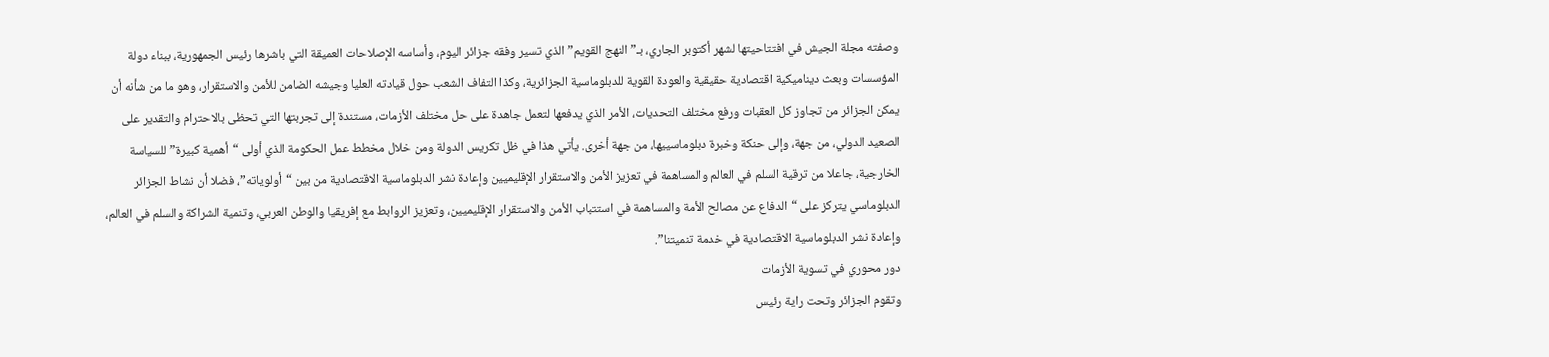وصفته مجلة الجيش في افتتاحيتها لشهر أكتوبر الجاري، بـ”النهج القويم” الذي تسير وفقه جزائر اليوم، وأساسه الإصلاحات العميقة التي باشرها رئيس الجمهورية، ببناء دولة المؤسسات وبعث ديناميكية اقتصادية حقيقية والعودة القوية للدبلوماسية الجزائرية، وكذا التفاف الشعب حول قيادته العليا وجيشه الضامن للأمن والاستقرار، وهو ما من شأنه أن يمكن الجزائر من تجاوز كل العقبات ورفع مختلف التحديات، الأمر الذي يدفعها لتعمل جاهدة على حل مختلف الأزمات، مستندة إلى تجربتها التي تحظى بالاحترام والتقدير على الصعيد الدولي، من جهة، وإلى حنكة وخبرة دبلوماسييها، من جهة أخرى. يأتي هذا في ظل تكريس الدولة ومن خلال مخطط عمل الحكومة الذي أولى “أهمية كبيرة” للسياسة الخارجية، جاعلا من ترقية السلم في العالم والمساهمة في تعزيز الأمن والاستقرار الإقليميين وإعادة نشر الدبلوماسية الاقتصادية من بين “أولوياته”، فضلا أن نشاط الجزائر الدبلوماسي يتركز على “الدفاع عن مصالح الأمة والمساهمة في استتباب الأمن والاستقرار الإقليميين، وتعزيز الروابط مع إفريقيا والوطن العربي، وتنمية الشراكة والسلم في العالم، وإعادة نشر الدبلوماسية الاقتصادية في خدمة تنميتنا”.
دور محوري في تسوية الأزمات
وتقوم الجزائر وتحت راية رئيس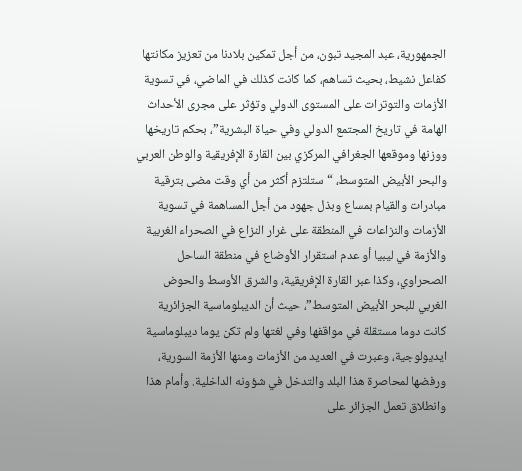الجمهورية، عبد المجيد تبون، من أجل تمكين بلادنا من تعزيز مكانتها كفاعل نشيط، بحيث تساهم، كما كانت كذلك في الماضي، في تسوية الأزمات والتوترات على المستوى الدولي وتؤثر على مجرى الأحداث الهامة في تاريخ المجتمع الدولي وفي حياة البشرية”، بحكم تاريخها ووزنها وموقعها الجغرافي المركزي بين القارة الإفريقية والوطن العربي والبحر الأبيض المتوسط، “ستلتزم أكثر من أي وقت مضى بترقية مبادرات والقيام بمساع وبذل جهود من أجل المساهمة في تسوية الأزمات والنزاعات في المنطقة على غرار النزاع في الصحراء الغربية والأزمة في ليبيا أو عدم استقرار الأوضاع في منطقة الساحل الصحراوي، وكذا عبر القارة الإفريقية، والشرق الأوسط والحوض الغربي للبحر الأبيض المتوسط”، حيث أن الديبلوماسية الجزائرية كانت دوما مستقلة في مواقفها وفي لغتها ولم تكن يوما ديبلوماسية ايديولوجية، وعبرت في العديد من الأزمات ومنها الأزمة السورية، ورفضها لمحاصرة هذا البلد والتدخل في شؤونه الداخلية. وأمام هذا وانطلاق تعمل الجزائر على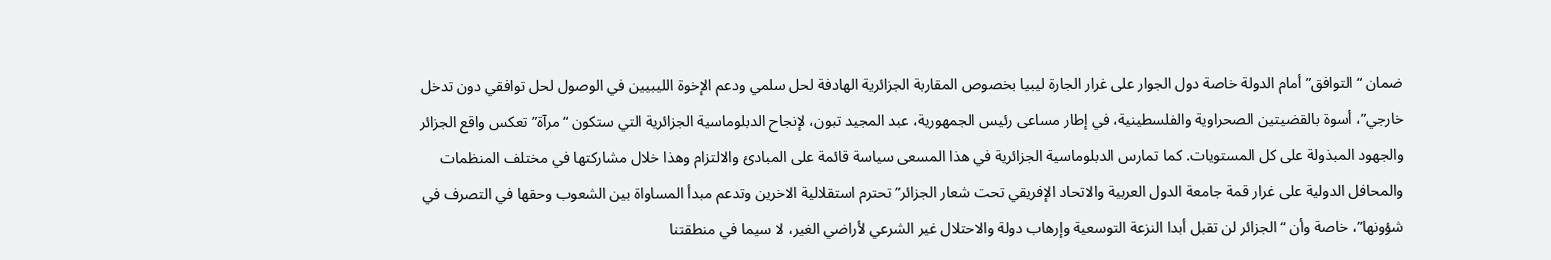ضمان “التوافق” أمام الدولة خاصة دول الجوار على غرار الجارة ليبيا بخصوص المقاربة الجزائرية الهادفة لحل سلمي ودعم الإخوة الليبيين في الوصول لحل توافقي دون تدخل خارجي”، أسوة بالقضيتين الصحراوية والفلسطينية، في إطار مساعى رئيس الجمهورية، عبد المجيد تبون، لإنجاح الدبلوماسية الجزائرية التي ستكون “مرآة” تعكس واقع الجزائر والجهود المبذولة على كل المستويات. كما تمارس الدبلوماسية الجزائرية في هذا المسعى سياسة قائمة على المبادئ والالتزام وهذا خلال مشاركتها في مختلف المنظمات والمحافل الدولية على غرار قمة جامعة الدول العربية والاتحاد الإفريقي تحت شعار الجزائر”تحترم استقلالية الاخرين وتدعم مبدأ المساواة بين الشعوب وحقها في التصرف في شؤونها”، خاصة وأن “الجزائر لن تقبل أبدا النزعة التوسعية وإرهاب دولة والاحتلال غير الشرعي لأراضي الغير، لا سيما في منطقتنا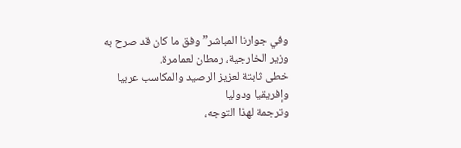وفي جوارنا المباشر” وفق ما كان قد صرح به وزير الخارجية، رمطان لعمامرة.
خطى ثابتة لعزيز الرصيد والمكاسب عربيا وإفريقيا ودوليا
وترجمة لهذا التوجه،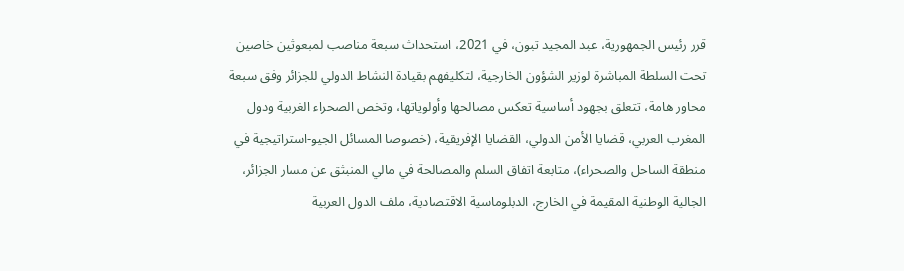قرر رئيس الجمهورية، عبد المجيد تبون، في 2021، استحداث سبعة مناصب لمبعوثين خاصين تحت السلطة المباشرة لوزير الشؤون الخارجية، لتكليفهم بقيادة النشاط الدولي للجزائر وفق سبعة محاور هامة، تتعلق بجهود أساسية تعكس مصالحها وأولوياتها، وتخص الصحراء الغربية ودول المغرب العربي، قضايا الأمن الدولي، القضايا الإفريقية، (خصوصا المسائل الجيو-استراتيجية في منطقة الساحل والصحراء)، متابعة اتفاق السلم والمصالحة في مالي المنبثق عن مسار الجزائر، الجالية الوطنية المقيمة في الخارج، الدبلوماسية الاقتصادية، ملف الدول العربية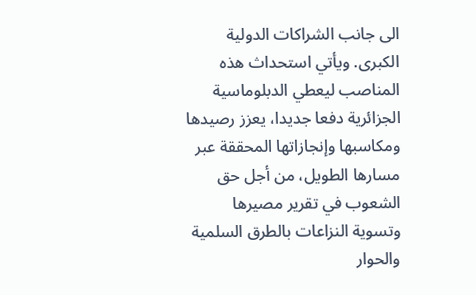الى جانب الشراكات الدولية الكبرى. ويأتي استحداث هذه المناصب ليعطي الدبلوماسية الجزائرية دفعا جديدا، يعزز رصيدها ومكاسبها وإنجازاتها المحققة عبر مسارها الطويل، من أجل حق الشعوب في تقرير مصيرها وتسوية النزاعات بالطرق السلمية والحوار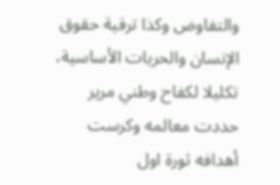والتفاوض وكذا ترقية حقوق الإنسان والحريات الأساسية، تكليلا لكفاح وطني مرير حددت معالمه وكرست أهدافه ثورة اول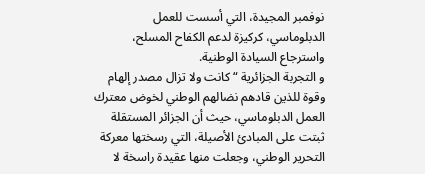نوفمبر المجيدة، التي أسست للعمل الدبلوماسي، كركيزة لدعم الكفاح المسلح، واسترجاع السيادة الوطنية.
و التجربة الجزائرية “كانت ولا تزال مصدر إلهام وقوة للذين قادهم نضالهم الوطني لخوض معترك العمل الدبلوماسي، حيث أن الجزائر المستقلة ثبتت على المبادئ الأصيلة، التي رسختها معركة التحرير الوطني، وجعلت منها عقيدة راسخة لا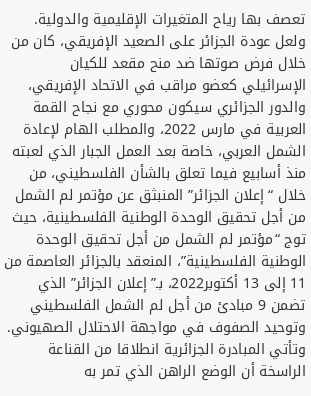تعصف بها رياح المتغيرات الإقليمية والدولية. ولعل عودة الجزائر على الصعيد الإفريقي، كان من خلال فرض صوتها ضد منح مقعد للكيان الإسرائيلي كعضو مراقب في الاتحاد الإفريقي، والدور الجزائري سيكون محوري مع نجاح القمة العربية في مارس 2022، والمطلب الهام لإعادة الشمل العربي، خاصة بعد العمل الجبار الذي لعبته منذ أسابيع فيما تعلق بالشأن الفلسطيني، من خلال “إعلان الجزائر” المنبثق عن مؤتمر لم الشمل من أجل تحقيق الوحدة الوطنية الفلسطينية، حيث توج “مؤتمر لم الشمل من أجل تحقيق الوحدة الوطنية الفلسطينية”، المنعقد بالجزائر العاصمة من 11 إلى 13 أكتوبر2022، بـ”إعلان الجزائر” الذي تضمن 9 مبادئ من أجل لم الشمل الفلسطيني وتوحيد الصفوف في مواجهة الاحتلال الصهيوني. وتأتي المبادرة الجزائرية انطلاقا من القناعة الراسخة أن الوضع الراهن الذي تمر به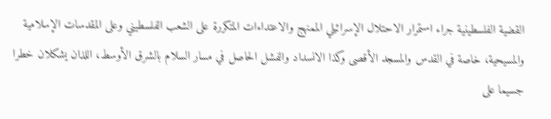القضية الفلسطينية جراء استمرار الاحتلال الإسرائيلي الممنهج والاعتداءات المتكررة على الشعب الفلسطيني وعلى المقدسات الإسلامية والمسيحية، خاصة في القدس والمسجد الأقصى وكذا الانسداد والفشل الحاصل في مسار السلام بالشرق الأوسط، اللذان يشكلان خطرا جسيما على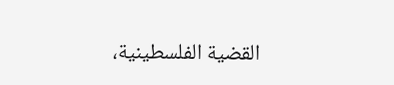القضية الفلسطينية،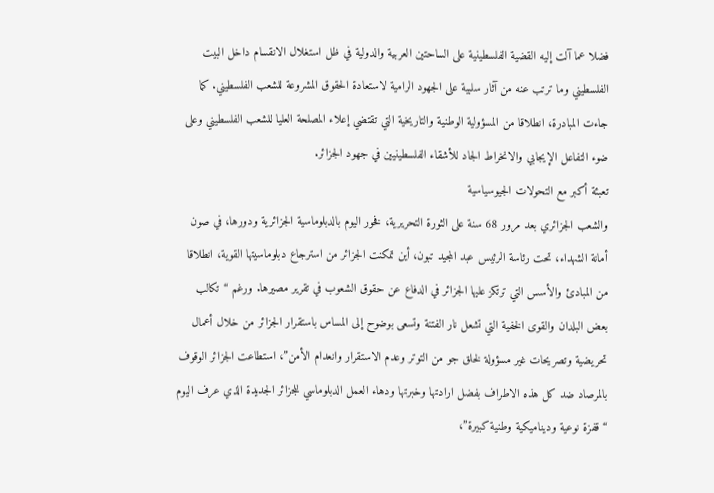فضلا عما آلت إليه القضية الفلسطينية على الساحتين العربية والدولية في ظل استغلال الانقسام داخل البيت الفلسطيني وما ترتب عنه من آثار سلبية على الجهود الرامية لاستعادة الحقوق المشروعة للشعب الفلسطيني. كما جاءت المبادرة، انطلاقا من المسؤولية الوطنية والتاريخية التي تقتضي إعلاء المصلحة العليا للشعب الفلسطيني وعلى ضوء التفاعل الإيجابي والانخراط الجاد للأشقاء الفلسطينيين في جهود الجزائر.
تعبئة أكبر مع التحولات الجيوسياسية
والشعب الجزائري بعد مرور 68 سنة على الثورة التحريرية، فخور اليوم بالدبلوماسية الجزائرية ودورها، في صون أمانة الشهداء، تحت رئاسة الرئيس عبد المجيد تبون، أين تمكنت الجزائر من استرجاع دبلوماسيتها القوية، انطلاقا من المبادئ والأسس التي ترتكز عليها الجزائر في الدفاع عن حقوق الشعوب في تقرير مصيرها. ورغم “تكالب بعض البلدان والقوى الخفية التي تشعل نار الفتنة وتسعى بوضوح إلى المساس باستقرار الجزائر من خلال أعمال تحريضية وتصريحات غير مسؤولة لخلق جو من التوتر وعدم الاستقرار وانعدام الأمن”، استطاعت الجزائر الوقوف بالمرصاد ضد كل هذه الاطراف بفضل ارادتها وخبرتها ودهاء العمل الدبلوماسي للجزائر الجديدة الذي عرف اليوم “قفزة نوعية وديناميكية وطنية كبيرة”،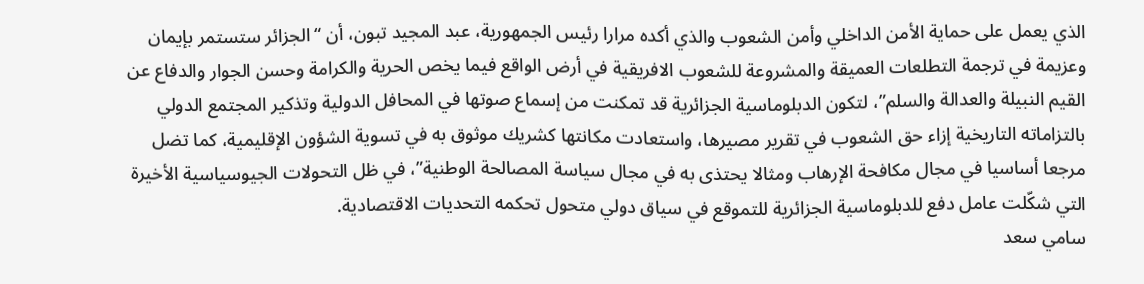الذي يعمل على حماية الأمن الداخلي وأمن الشعوب والذي أكده مرارا رئيس الجمهورية، عبد المجيد تبون، أن “الجزائر ستستمر بإيمان وعزيمة في ترجمة التطلعات العميقة والمشروعة للشعوب الافريقية في أرض الواقع فيما يخص الحرية والكرامة وحسن الجوار والدفاع عن القيم النبيلة والعدالة والسلم”، لتكون الدبلوماسية الجزائرية قد تمكنت من إسماع صوتها في المحافل الدولية وتذكير المجتمع الدولي بالتزاماته التاريخية إزاء حق الشعوب في تقرير مصيرها، واستعادت مكانتها كشريك موثوق به في تسوية الشؤون الإقليمية، كما تضل مرجعا أساسيا في مجال مكافحة الإرهاب ومثالا يحتذى به في مجال سياسة المصالحة الوطنية”، في ظل التحولات الجيوسياسية الأخيرة التي شكّلت عامل دفع للدبلوماسية الجزائرية للتموقع في سياق دولي متحول تحكمه التحديات الاقتصادية.
سامي سعد